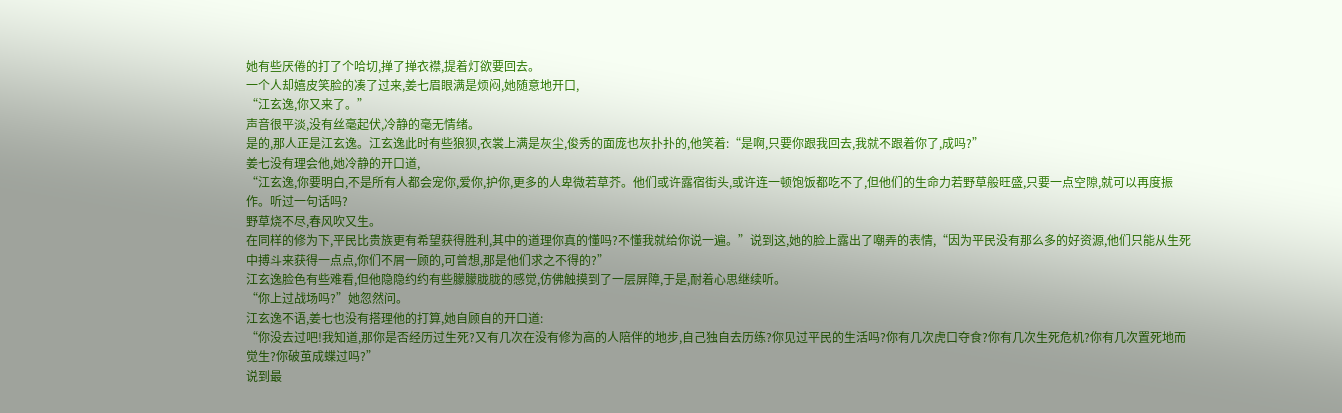她有些厌倦的打了个哈切,掸了掸衣襟,提着灯欲要回去。
一个人却嬉皮笑脸的凑了过来,姜七眉眼满是烦闷,她随意地开口,
“江玄逸,你又来了。”
声音很平淡,没有丝毫起伏,冷静的毫无情绪。
是的,那人正是江玄逸。江玄逸此时有些狼狈,衣裳上满是灰尘,俊秀的面庞也灰扑扑的,他笑着:“是啊,只要你跟我回去,我就不跟着你了,成吗?”
姜七没有理会他,她冷静的开口道,
“江玄逸,你要明白,不是所有人都会宠你,爱你,护你,更多的人卑微若草芥。他们或许露宿街头,或许连一顿饱饭都吃不了,但他们的生命力若野草般旺盛,只要一点空隙,就可以再度振作。听过一句话吗?
野草烧不尽,春风吹又生。
在同样的修为下,平民比贵族更有希望获得胜利,其中的道理你真的懂吗?不懂我就给你说一遍。”说到这,她的脸上露出了嘲弄的表情,“因为平民没有那么多的好资源,他们只能从生死中搏斗来获得一点点,你们不屑一顾的,可曾想,那是他们求之不得的?”
江玄逸脸色有些难看,但他隐隐约约有些朦朦胧胧的感觉,仿佛触摸到了一层屏障,于是,耐着心思继续听。
“你上过战场吗?”她忽然问。
江玄逸不语,姜七也没有搭理他的打算,她自顾自的开口道:
“你没去过吧!我知道,那你是否经历过生死?又有几次在没有修为高的人陪伴的地步,自己独自去历练?你见过平民的生活吗?你有几次虎口夺食?你有几次生死危机?你有几次置死地而觉生?你破茧成蝶过吗?”
说到最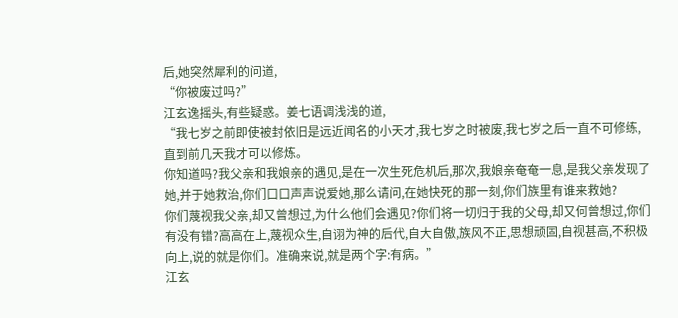后,她突然犀利的问道,
“你被废过吗?”
江玄逸摇头,有些疑惑。姜七语调浅浅的道,
“我七岁之前即使被封依旧是远近闻名的小天才,我七岁之时被废,我七岁之后一直不可修练,直到前几天我才可以修炼。
你知道吗?我父亲和我娘亲的遇见,是在一次生死危机后,那次,我娘亲奄奄一息,是我父亲发现了她,并于她救治,你们口口声声说爱她,那么请问,在她快死的那一刻,你们族里有谁来救她?
你们蔑视我父亲,却又曾想过,为什么他们会遇见?你们将一切归于我的父母,却又何曾想过,你们有没有错?高高在上,蔑视众生,自诩为神的后代,自大自傲,族风不正,思想顽固,自视甚高,不积极向上,说的就是你们。准确来说,就是两个字:有病。”
江玄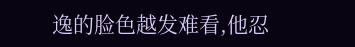逸的脸色越发难看,他忍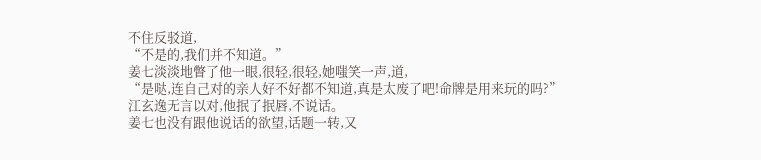不住反驳道,
“不是的,我们并不知道。”
姜七淡淡地瞥了他一眼,很轻,很轻,她嗤笑一声,道,
“是哒,连自己对的亲人好不好都不知道,真是太废了吧!命牌是用来玩的吗?”
江玄逸无言以对,他抿了抿唇,不说话。
姜七也没有跟他说话的欲望,话题一转,又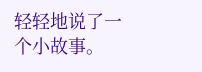轻轻地说了一个小故事。